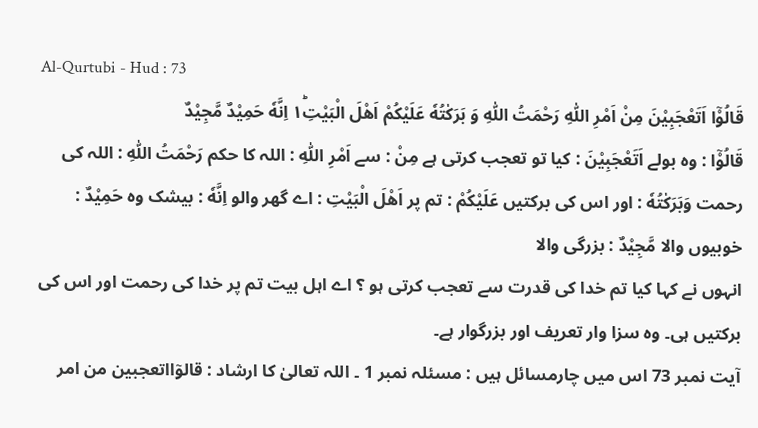Al-Qurtubi - Hud : 73
قَالُوْۤا اَتَعْجَبِیْنَ مِنْ اَمْرِ اللّٰهِ رَحْمَتُ اللّٰهِ وَ بَرَكٰتُهٗ عَلَیْكُمْ اَهْلَ الْبَیْتِ١ؕ اِنَّهٗ حَمِیْدٌ مَّجِیْدٌ
قَالُوْٓا : وہ بولے اَتَعْجَبِيْنَ : کیا تو تعجب کرتی ہے مِنْ : سے اَمْرِ اللّٰهِ : اللہ کا حکم رَحْمَتُ اللّٰهِ : اللہ کی رحمت وَبَرَكٰتُهٗ : اور اس کی برکتیں عَلَيْكُمْ : تم پر اَهْلَ الْبَيْتِ : اے گھر والو اِنَّهٗ : بیشک وہ حَمِيْدٌ : خوبیوں والا مَّجِيْدٌ : بزرگی والا
انہوں نے کہا کیا تم خدا کی قدرت سے تعجب کرتی ہو ؟ اے اہل بیت تم پر خدا کی رحمت اور اس کی برکتیں ہی۔ وہ سزا وار تعریف اور بزرگوار ہے۔
آیت نمبر 73 اس میں چارمسائل ہیں : مسئلہ نمبر 1 ۔ اللہ تعالیٰ کا ارشاد : قالوٓااتعجبین من امر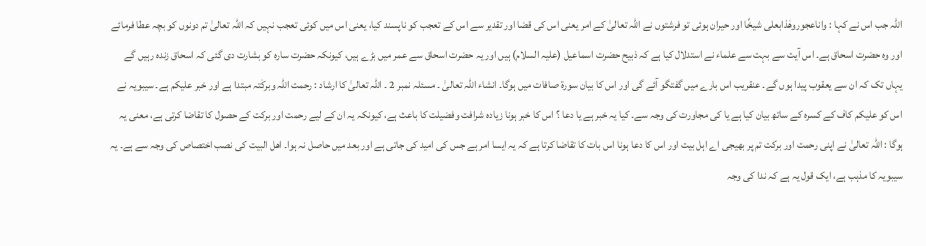اللہ جب اس نے کہا : واناعجوروھٰذابعلی شیخًا اور حیران ہوئی تو فرشتوں نے اللہ تعالیٰ کے امر یعنی اس کی قضا اور تقدیر سے اس کے تعجب کو ناپسند کیا، یعنی اس میں کوئی تعجب نہیں کہ اللہ تعالیٰ تم دونوں کو بچہ عطا فرمائے اور وہ حضرت اسحاق ہے۔ اس آیت سے بہت سے علماء نے استدلال کیا ہے کہ ذبیح حضرت اسماعیل (علیہ السلام) ہیں اور یہ حضرت اسحاق سے عمر میں بڑے ہیں، کیونکہ حضرت سارہ کو بشارت دی گئی کہ اسحاق زندہ رہیں گے یہاں تک کہ ان سے یعقوب پیدا ہوں گے۔ عنقریب اس بارے میں گفتگو آئے گی اور اس کا بیان سورة صافات میں ہوگا۔ انشاء اللہ تعالیٰ ۔ مسئلہ نمبر 2 ۔ اللہ تعالیٰ کا ارشاد : رحمت اللہ وبرکٰتہ مبتدا ہے اور خبر علیکم ہے۔ سیبویہ نے اس کو علیکم کاف کے کسرہ کے ساتھ بیان کیا ہے یا کی مجاورت کی وجہ سے۔ کیا یہ خبر ہے یا دعا ؟ اس کا خبر ہونا زیادہ شرافت وفضیلت کا باعث ہے، کیونکہ یہ ان کے لیے رحمت اور برکت کے حصول کا تقاضا کرتی ہے، معنی یہ ہوگا : اللہ تعالیٰ نے اپنی رحمت اور برکت تم پر بھیجی اے اہل بیت اور اس کا دعا ہونا اس بات کا تقاضا کرتا ہے کہ یہ ایسا امر ہے جس کی امید کی جاتی ہے اور بعد میں حاصل نہ ہوا۔ اھل البیت کی نصب اختصاص کی وجہ سے ہے۔ یہ سیبویہ کا مذہب ہے، ایک قول یہ ہے کہ ندا کی وجہ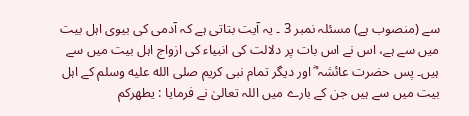سے (منصوب ہے) مسئلہ نمبر 3 ۔ یہ آیت بتاتی ہے کہ آدمی کی بیوی اہل بیت میں سے ہے، اس نے اس بات پر دلالت کی انبیاء کی ازواج اہل بیت میں سے ہیں۔ پس حضرت عائشہ ؓ اور دیگر تمام نبی کریم صلى الله عليه وسلم کے اہل بیت میں سے ہیں جن کے بارے میں اللہ تعالیٰ نے فرمایا : یطھرکم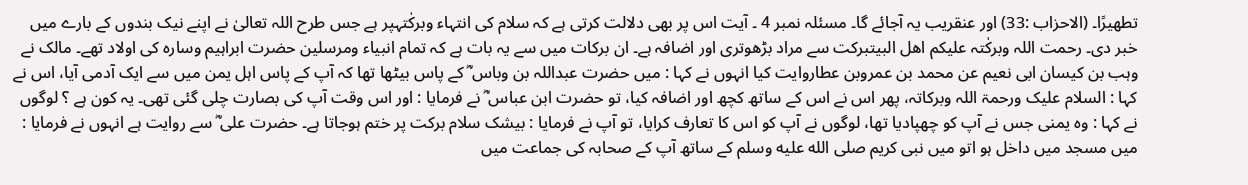تطھیرًا۔ (الاحزاب :33) اور عنقریب یہ آجائے گا۔ مسئلہ نمبر 4 ۔ آیت اس پر بھی دلالت کرتی ہے کہ سلام کی انتہاء وبرکٰتہپر ہے جس طرح اللہ تعالیٰ نے اپنے نیک بندوں کے بارے میں خبر دی۔ رحمت اللہ وبرکٰتہ علیکم اھل البیتبرکت سے مراد بڑھوتری اور اضافہ ہے۔ ان برکات میں سے یہ بات ہے کہ تمام انبیاء ومرسلین حضرت ابراہیم وسارہ کی اولاد تھے۔ مالک نے وہب بن کیسان ابی نعیم عن محمد بن عمروبن عطاروایت کیا انہوں نے کہا : میں حضرت عبداللہ بن وباس ؓ کے پاس بیٹھا تھا کہ آپ کے پاس اہل یمن میں سے ایک آدمی آیا، اس نے کہا : السلام علیک ورحمۃ اللہ وبرکاتہ، پھر اس نے اس کے ساتھ کچھ اور اضافہ کیا، تو حضرت ابن عباس ؓ نے فرمایا : اور اس وقت آپ کی بصارت چلی گئی تھی۔ یہ کون ہے ؟ لوگوں نے کہا : وہ یمنی جس نے آپ کو چھپادیا تھا، لوگوں نے آپ کو اس کا تعارف کرایا، تو آپ نے فرمایا : بیشک سلام برکت پر ختم ہوجاتا ہے۔ حضرت علی ؓ سے روایت ہے انہوں نے فرمایا : میں مسجد میں داخل ہو اتو میں نبی کریم صلى الله عليه وسلم کے ساتھ آپ کے صحابہ کی جماعت میں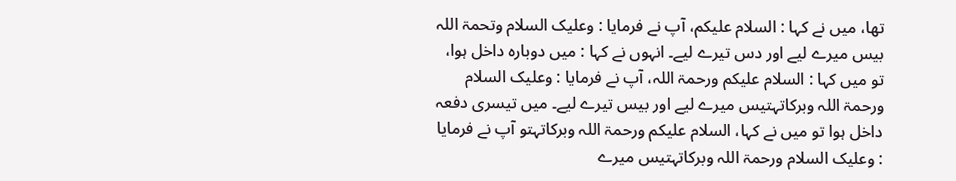تھا، میں نے کہا : السلام علیکم، آپ نے فرمایا : وعلیک السلام وتحمۃ اللہ بیس میرے لیے اور دس تیرے لیے۔ انہوں نے کہا : میں دوبارہ داخل ہوا، تو میں کہا : السلام علیکم ورحمۃ اللہ، آپ نے فرمایا : وعلیک السلام ورحمۃ اللہ وبرکاتہتیس میرے لیے اور بیس تیرے لیے۔ میں تیسری دفعہ داخل ہوا تو میں نے کہا، السلام علیکم ورحمۃ اللہ وبرکاتہتو آپ نے فرمایا : وعلیک السلام ورحمۃ اللہ وبرکاتہتیس میرے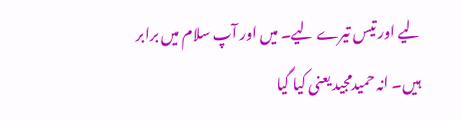لیے اور تیس تیرے لیے۔ میں اور آپ سلام میں برابر ہیں۔ انہ حمیدمجید یعنی کیا گیا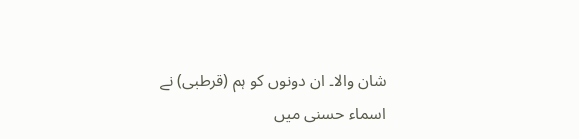شان والا۔ ان دونوں کو ہم (قرطبی) نے اسماء حسنی میں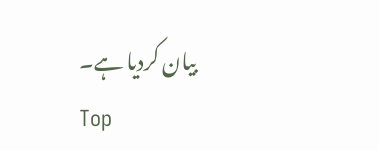بیان کردیا ہے۔
Top